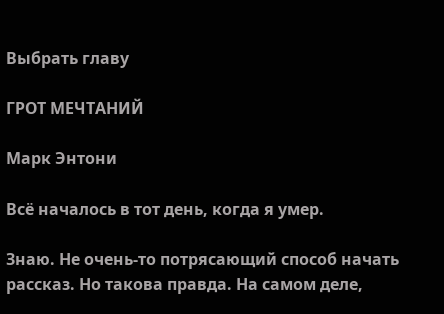Выбрать главу

ГРОТ МЕЧТАНИЙ

Марк Энтони

Всё началось в тот день, когда я умер.

Знаю. Не очень-то потрясающий способ начать рассказ. Но такова правда. На самом деле,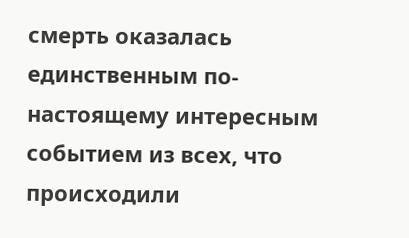смерть оказалась единственным по-настоящему интересным событием из всех, что происходили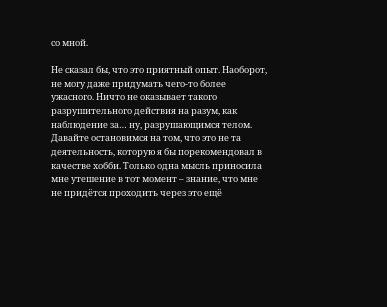со мной.

Не сказал бы, что это приятный опыт. Наоборот, не могу даже придумать чего-то более ужасного. Ничто не оказывает такого разрушительного действия на разум, как наблюдение за… ну, разрушающимся телом. Давайте остановимся на том, что это не та деятельность, которую я бы порекомендовал в качестве хобби. Только одна мысль приносила мне утешение в тот момент – знание, что мне не придётся проходить через это ещё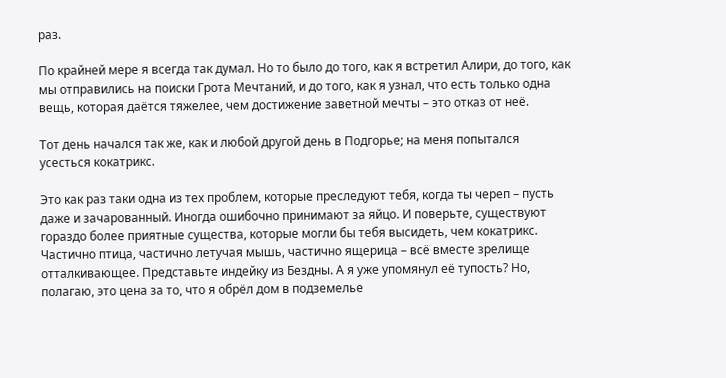раз.

По крайней мере я всегда так думал. Но то было до того, как я встретил Алири, до того, как мы отправились на поиски Грота Мечтаний, и до того, как я узнал, что есть только одна вещь, которая даётся тяжелее, чем достижение заветной мечты – это отказ от неё.

Тот день начался так же, как и любой другой день в Подгорье; на меня попытался усесться кокатрикс.

Это как раз таки одна из тех проблем, которые преследуют тебя, когда ты череп – пусть даже и зачарованный. Иногда ошибочно принимают за яйцо. И поверьте, существуют гораздо более приятные существа, которые могли бы тебя высидеть, чем кокатрикс. Частично птица, частично летучая мышь, частично ящерица – всё вместе зрелище отталкивающее. Представьте индейку из Бездны. А я уже упомянул её тупость? Но, полагаю, это цена за то, что я обрёл дом в подземелье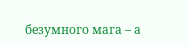безумного мага – а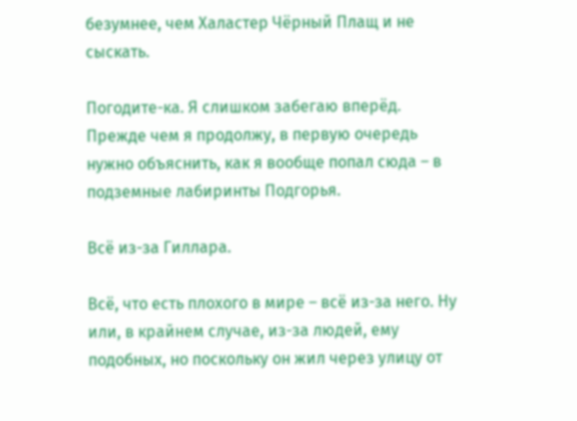безумнее, чем Халастер Чёрный Плащ и не сыскать.

Погодите-ка. Я слишком забегаю вперёд. Прежде чем я продолжу, в первую очередь нужно объяснить, как я вообще попал сюда – в подземные лабиринты Подгорья.

Всё из-за Гиллара.

Всё, что есть плохого в мире – всё из-за него. Ну или, в крайнем случае, из-за людей, ему подобных, но поскольку он жил через улицу от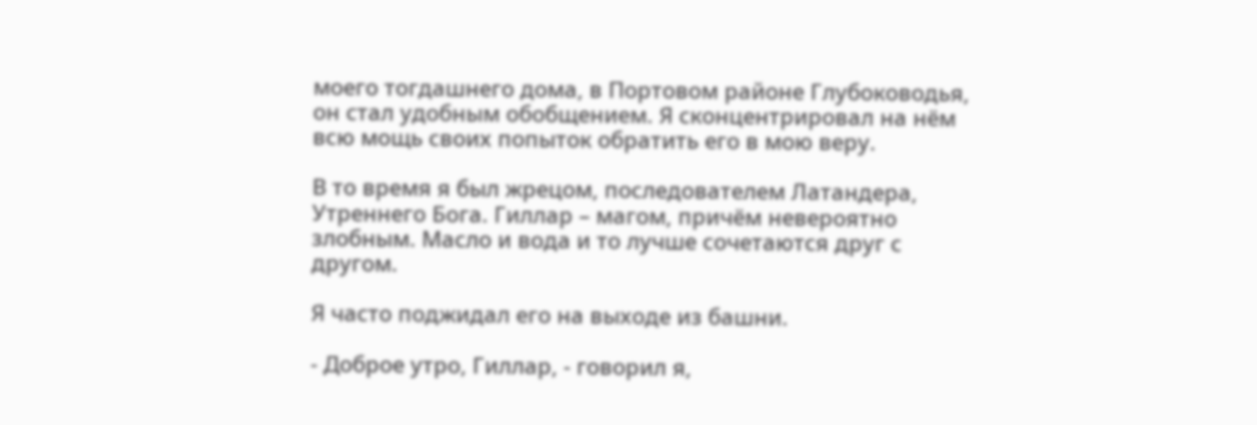моего тогдашнего дома, в Портовом районе Глубоководья, он стал удобным обобщением. Я сконцентрировал на нём всю мощь своих попыток обратить его в мою веру.

В то время я был жрецом, последователем Латандера, Утреннего Бога. Гиллар – магом, причём невероятно злобным. Масло и вода и то лучше сочетаются друг с другом.

Я часто поджидал его на выходе из башни.

- Доброе утро, Гиллар, - говорил я,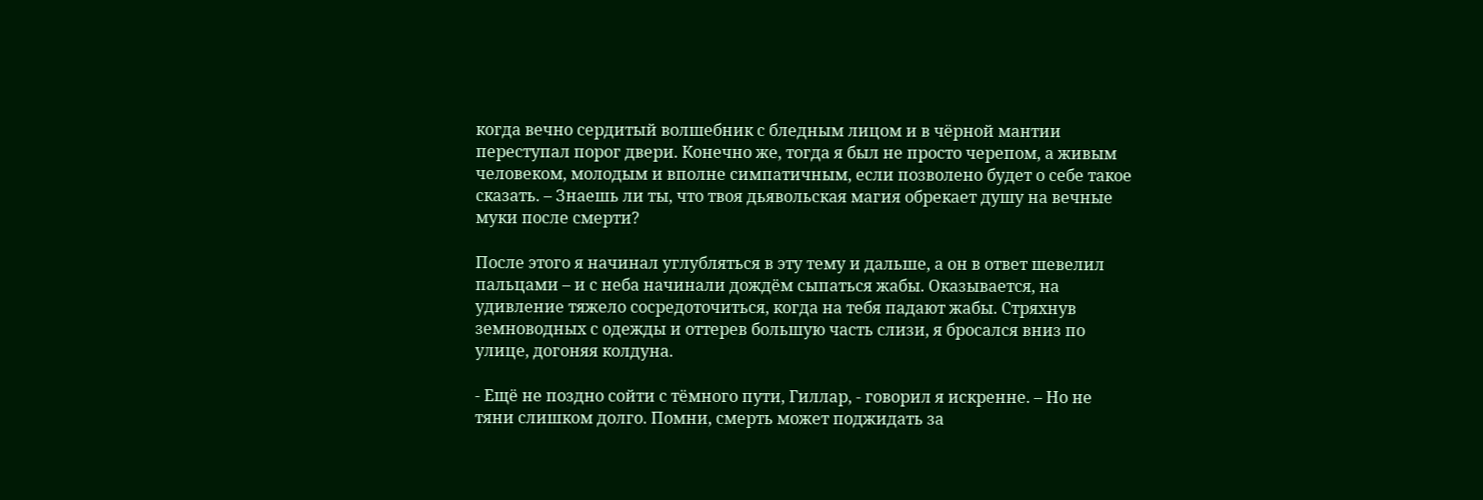когда вечно сердитый волшебник с бледным лицом и в чёрной мантии переступал порог двери. Конечно же, тогда я был не просто черепом, а живым человеком, молодым и вполне симпатичным, если позволено будет о себе такое сказать. – Знаешь ли ты, что твоя дьявольская магия обрекает душу на вечные муки после смерти?

После этого я начинал углубляться в эту тему и дальше, а он в ответ шевелил пальцами – и с неба начинали дождём сыпаться жабы. Оказывается, на удивление тяжело сосредоточиться, когда на тебя падают жабы. Стряхнув земноводных с одежды и оттерев большую часть слизи, я бросался вниз по улице, догоняя колдуна.

- Ещё не поздно сойти с тёмного пути, Гиллар, - говорил я искренне. – Но не тяни слишком долго. Помни, смерть может поджидать за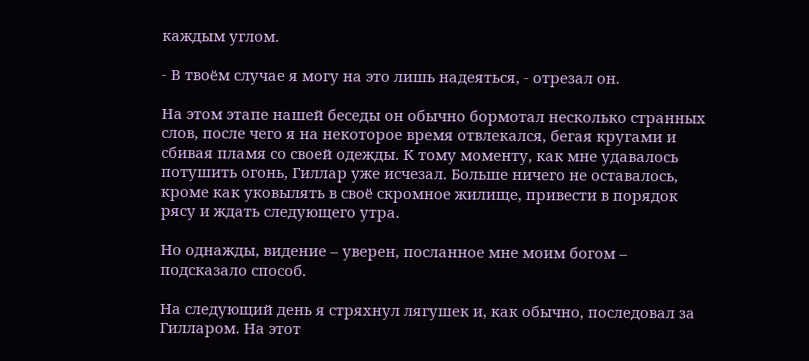каждым углом.

- В твоём случае я могу на это лишь надеяться, - отрезал он.

На этом этапе нашей беседы он обычно бормотал несколько странных слов, после чего я на некоторое время отвлекался, бегая кругами и сбивая пламя со своей одежды. К тому моменту, как мне удавалось потушить огонь, Гиллар уже исчезал. Больше ничего не оставалось, кроме как уковылять в своё скромное жилище, привести в порядок рясу и ждать следующего утра.

Но однажды, видение – уверен, посланное мне моим богом – подсказало способ.

На следующий день я стряхнул лягушек и, как обычно, последовал за Гилларом. На этот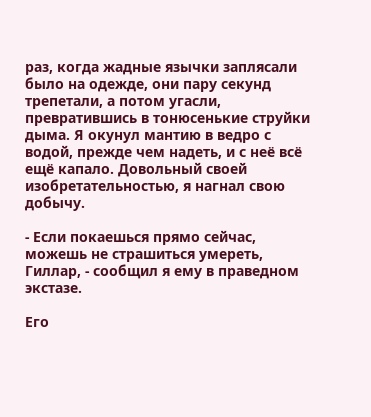раз, когда жадные язычки заплясали было на одежде, они пару секунд трепетали, а потом угасли, превратившись в тонюсенькие струйки дыма. Я окунул мантию в ведро с водой, прежде чем надеть, и с неё всё ещё капало. Довольный своей изобретательностью, я нагнал свою добычу.

- Если покаешься прямо сейчас, можешь не страшиться умереть, Гиллар, - сообщил я ему в праведном экстазе.

Его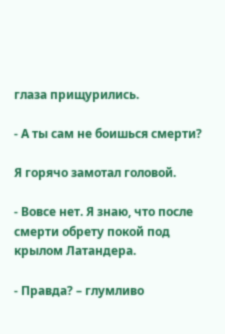глаза прищурились.

- А ты сам не боишься смерти?

Я горячо замотал головой.

- Вовсе нет. Я знаю, что после смерти обрету покой под крылом Латандера.

- Правда? – глумливо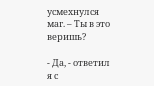усмехнулся маг. – Ты в это веришь?

- Да, - ответил я с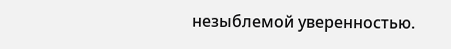незыблемой уверенностью.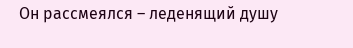Он рассмеялся – леденящий душу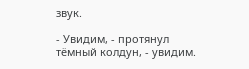звук.

- Увидим, - протянул тёмный колдун, - увидим.